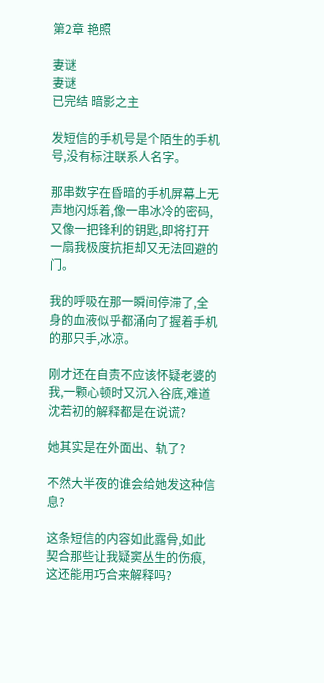第2章 艳照

妻谜
妻谜
已完结 暗影之主

发短信的手机号是个陌生的手机号,没有标注联系人名字。

那串数字在昏暗的手机屏幕上无声地闪烁着,像一串冰冷的密码,又像一把锋利的钥匙,即将打开一扇我极度抗拒却又无法回避的门。

我的呼吸在那一瞬间停滞了,全身的血液似乎都涌向了握着手机的那只手,冰凉。

刚才还在自责不应该怀疑老婆的我,一颗心顿时又沉入谷底,难道沈若初的解释都是在说谎?

她其实是在外面出、轨了?

不然大半夜的谁会给她发这种信息?

这条短信的内容如此露骨,如此契合那些让我疑窦丛生的伤痕,这还能用巧合来解释吗?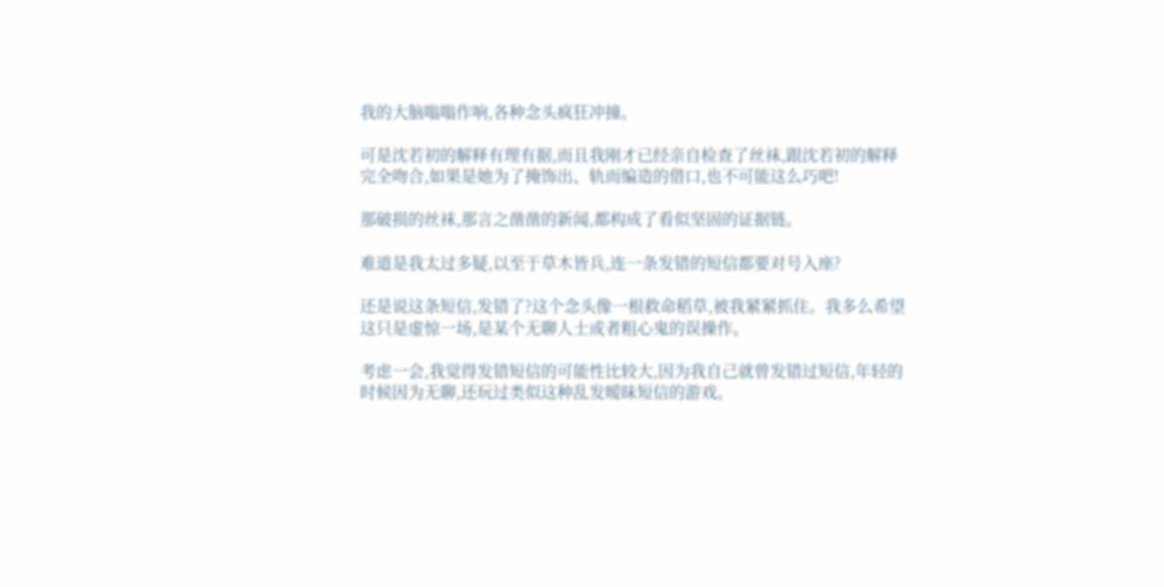我的大脑嗡嗡作响,各种念头疯狂冲撞。

可是沈若初的解释有理有据,而且我刚才已经亲自检查了丝袜,跟沈若初的解释完全吻合,如果是她为了掩饰出、轨而编造的借口,也不可能这么巧吧!

那破损的丝袜,那言之凿凿的新闻,都构成了看似坚固的证据链。

难道是我太过多疑,以至于草木皆兵,连一条发错的短信都要对号入座?

还是说这条短信,发错了?这个念头像一根救命稻草,被我紧紧抓住。我多么希望这只是虚惊一场,是某个无聊人士或者粗心鬼的误操作。

考虑一会,我觉得发错短信的可能性比较大,因为我自己就曾发错过短信,年轻的时候因为无聊,还玩过类似这种乱发暧昧短信的游戏。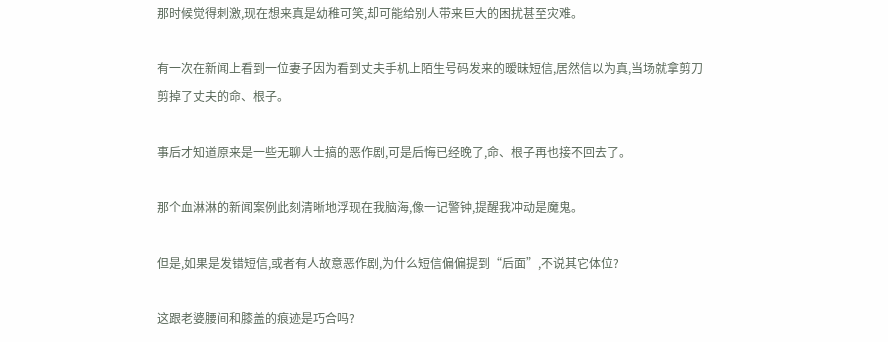那时候觉得刺激,现在想来真是幼稚可笑,却可能给别人带来巨大的困扰甚至灾难。

有一次在新闻上看到一位妻子因为看到丈夫手机上陌生号码发来的暧昧短信,居然信以为真,当场就拿剪刀剪掉了丈夫的命、根子。

事后才知道原来是一些无聊人士搞的恶作剧,可是后悔已经晚了,命、根子再也接不回去了。

那个血淋淋的新闻案例此刻清晰地浮现在我脑海,像一记警钟,提醒我冲动是魔鬼。

但是,如果是发错短信,或者有人故意恶作剧,为什么短信偏偏提到“后面”,不说其它体位?

这跟老婆腰间和膝盖的痕迹是巧合吗?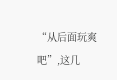“从后面玩爽吧”,这几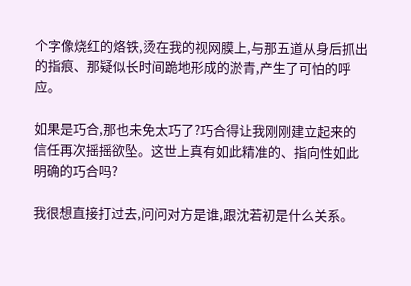个字像烧红的烙铁,烫在我的视网膜上,与那五道从身后抓出的指痕、那疑似长时间跪地形成的淤青,产生了可怕的呼应。

如果是巧合,那也未免太巧了?巧合得让我刚刚建立起来的信任再次摇摇欲坠。这世上真有如此精准的、指向性如此明确的巧合吗?

我很想直接打过去,问问对方是谁,跟沈若初是什么关系。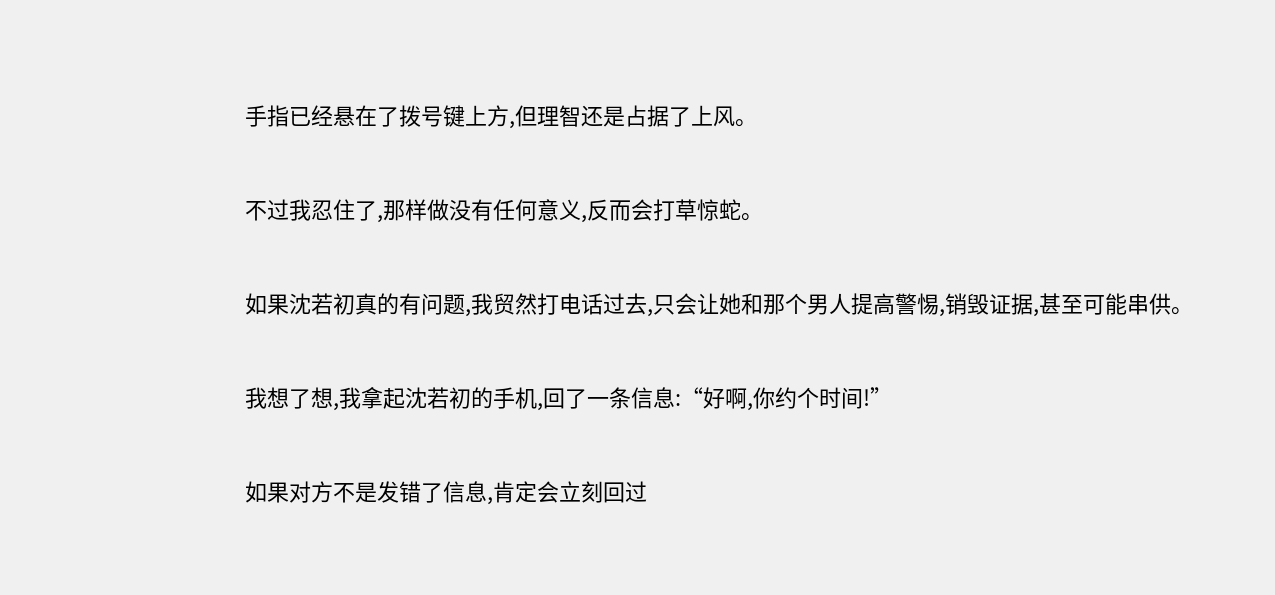手指已经悬在了拨号键上方,但理智还是占据了上风。

不过我忍住了,那样做没有任何意义,反而会打草惊蛇。

如果沈若初真的有问题,我贸然打电话过去,只会让她和那个男人提高警惕,销毁证据,甚至可能串供。

我想了想,我拿起沈若初的手机,回了一条信息:“好啊,你约个时间!”

如果对方不是发错了信息,肯定会立刻回过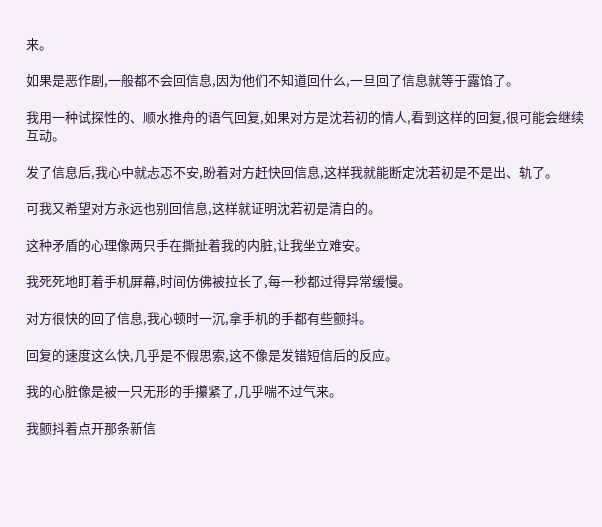来。

如果是恶作剧,一般都不会回信息,因为他们不知道回什么,一旦回了信息就等于露馅了。

我用一种试探性的、顺水推舟的语气回复,如果对方是沈若初的情人,看到这样的回复,很可能会继续互动。

发了信息后,我心中就忐忑不安,盼着对方赶快回信息,这样我就能断定沈若初是不是出、轨了。

可我又希望对方永远也别回信息,这样就证明沈若初是清白的。

这种矛盾的心理像两只手在撕扯着我的内脏,让我坐立难安。

我死死地盯着手机屏幕,时间仿佛被拉长了,每一秒都过得异常缓慢。

对方很快的回了信息,我心顿时一沉,拿手机的手都有些颤抖。

回复的速度这么快,几乎是不假思索,这不像是发错短信后的反应。

我的心脏像是被一只无形的手攥紧了,几乎喘不过气来。

我颤抖着点开那条新信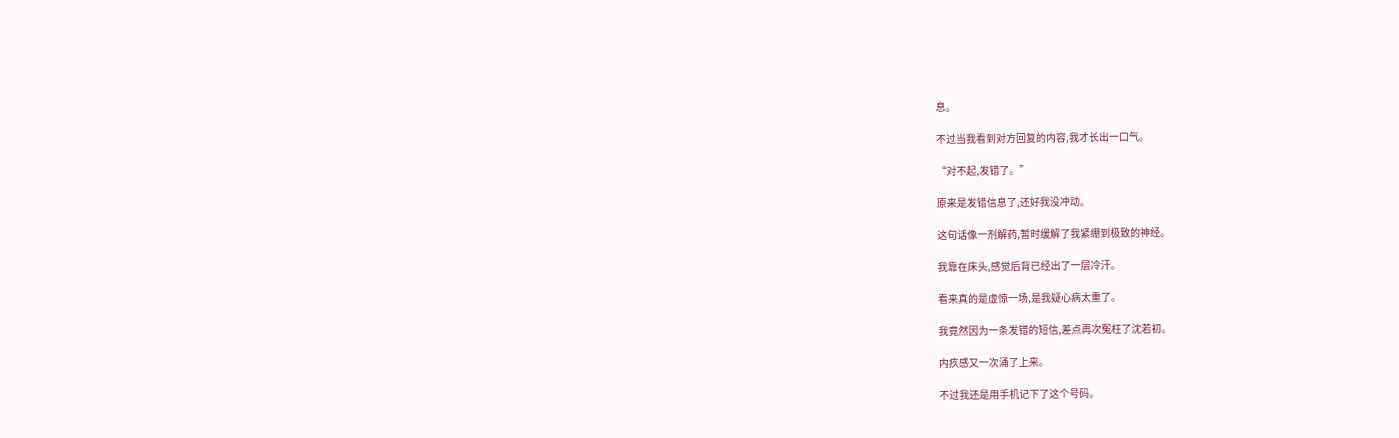息。

不过当我看到对方回复的内容,我才长出一口气。

“对不起,发错了。”

原来是发错信息了,还好我没冲动。

这句话像一剂解药,暂时缓解了我紧绷到极致的神经。

我靠在床头,感觉后背已经出了一层冷汗。

看来真的是虚惊一场,是我疑心病太重了。

我竟然因为一条发错的短信,差点再次冤枉了沈若初。

内疚感又一次涌了上来。

不过我还是用手机记下了这个号码。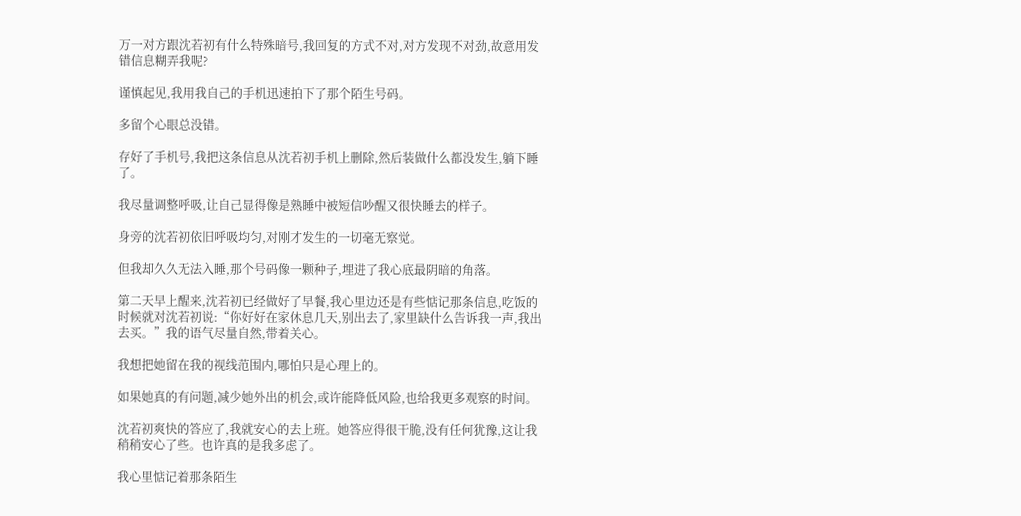万一对方跟沈若初有什么特殊暗号,我回复的方式不对,对方发现不对劲,故意用发错信息糊弄我呢?

谨慎起见,我用我自己的手机迅速拍下了那个陌生号码。

多留个心眼总没错。

存好了手机号,我把这条信息从沈若初手机上删除,然后装做什么都没发生,躺下睡了。

我尽量调整呼吸,让自己显得像是熟睡中被短信吵醒又很快睡去的样子。

身旁的沈若初依旧呼吸均匀,对刚才发生的一切毫无察觉。

但我却久久无法入睡,那个号码像一颗种子,埋进了我心底最阴暗的角落。

第二天早上醒来,沈若初已经做好了早餐,我心里边还是有些惦记那条信息,吃饭的时候就对沈若初说:“你好好在家休息几天,别出去了,家里缺什么告诉我一声,我出去买。”我的语气尽量自然,带着关心。

我想把她留在我的视线范围内,哪怕只是心理上的。

如果她真的有问题,减少她外出的机会,或许能降低风险,也给我更多观察的时间。

沈若初爽快的答应了,我就安心的去上班。她答应得很干脆,没有任何犹豫,这让我稍稍安心了些。也许真的是我多虑了。

我心里惦记着那条陌生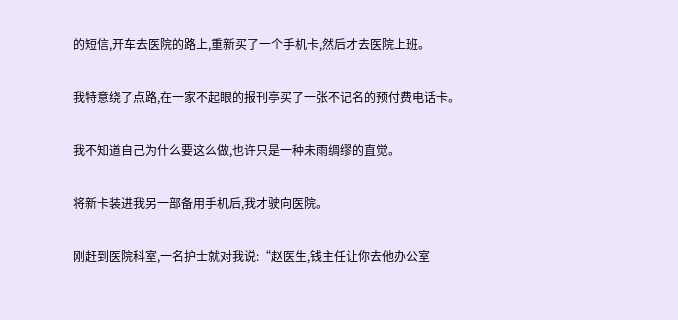的短信,开车去医院的路上,重新买了一个手机卡,然后才去医院上班。

我特意绕了点路,在一家不起眼的报刊亭买了一张不记名的预付费电话卡。

我不知道自己为什么要这么做,也许只是一种未雨绸缪的直觉。

将新卡装进我另一部备用手机后,我才驶向医院。

刚赶到医院科室,一名护士就对我说:“赵医生,钱主任让你去他办公室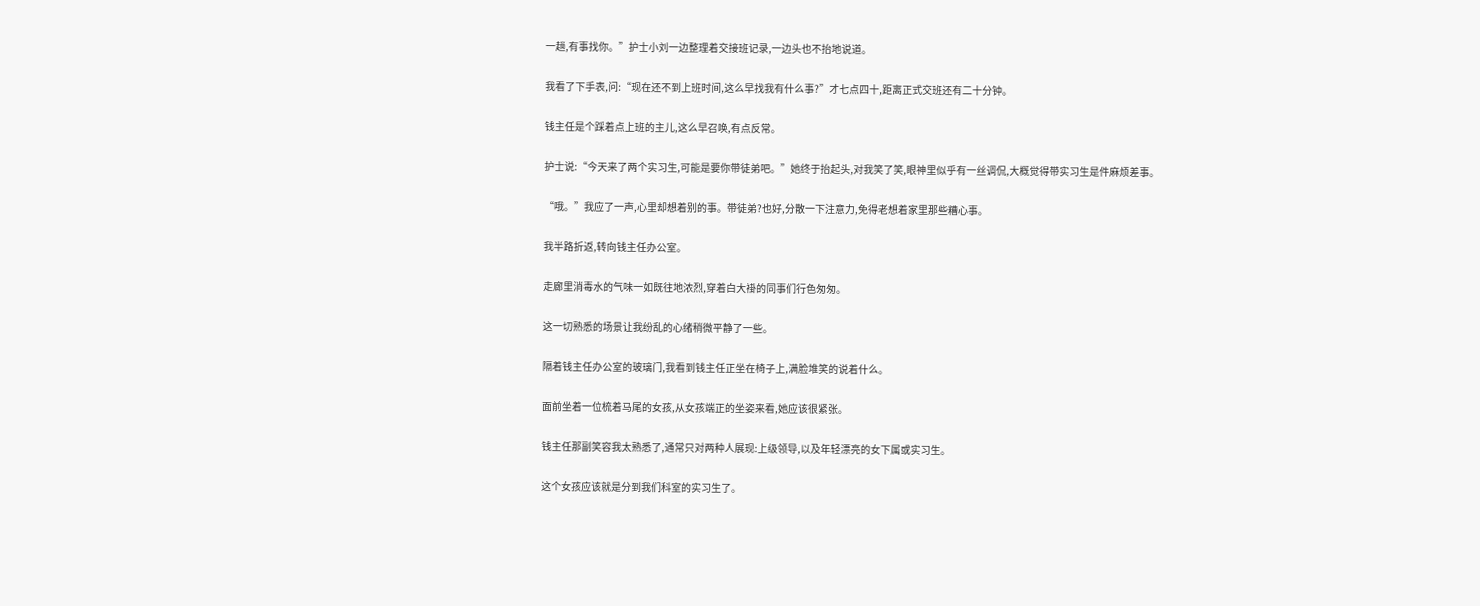一趟,有事找你。”护士小刘一边整理着交接班记录,一边头也不抬地说道。

我看了下手表,问:“现在还不到上班时间,这么早找我有什么事?”才七点四十,距离正式交班还有二十分钟。

钱主任是个踩着点上班的主儿,这么早召唤,有点反常。

护士说:“今天来了两个实习生,可能是要你带徒弟吧。”她终于抬起头,对我笑了笑,眼神里似乎有一丝调侃,大概觉得带实习生是件麻烦差事。

“哦。”我应了一声,心里却想着别的事。带徒弟?也好,分散一下注意力,免得老想着家里那些糟心事。

我半路折返,转向钱主任办公室。

走廊里消毒水的气味一如既往地浓烈,穿着白大褂的同事们行色匆匆。

这一切熟悉的场景让我纷乱的心绪稍微平静了一些。

隔着钱主任办公室的玻璃门,我看到钱主任正坐在椅子上,满脸堆笑的说着什么。

面前坐着一位梳着马尾的女孩,从女孩端正的坐姿来看,她应该很紧张。

钱主任那副笑容我太熟悉了,通常只对两种人展现:上级领导,以及年轻漂亮的女下属或实习生。

这个女孩应该就是分到我们科室的实习生了。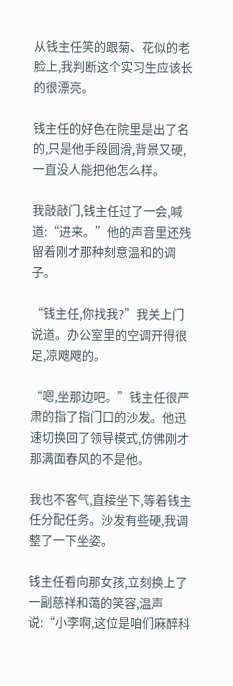从钱主任笑的跟菊、花似的老脸上,我判断这个实习生应该长的很漂亮。

钱主任的好色在院里是出了名的,只是他手段圆滑,背景又硬,一直没人能把他怎么样。

我敲敲门,钱主任过了一会,喊道:“进来。”他的声音里还残留着刚才那种刻意温和的调子。

“钱主任,你找我?”我关上门说道。办公室里的空调开得很足,凉飕飕的。

“嗯,坐那边吧。”钱主任很严肃的指了指门口的沙发。他迅速切换回了领导模式,仿佛刚才那满面春风的不是他。

我也不客气,直接坐下,等着钱主任分配任务。沙发有些硬,我调整了一下坐姿。

钱主任看向那女孩,立刻换上了一副慈祥和蔼的笑容,温声说:“小李啊,这位是咱们麻醉科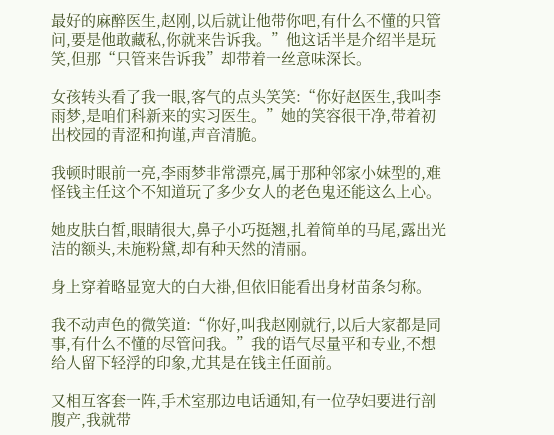最好的麻醉医生,赵刚,以后就让他带你吧,有什么不懂的只管问,要是他敢藏私,你就来告诉我。”他这话半是介绍半是玩笑,但那“只管来告诉我”却带着一丝意味深长。

女孩转头看了我一眼,客气的点头笑笑:“你好赵医生,我叫李雨梦,是咱们科新来的实习医生。”她的笑容很干净,带着初出校园的青涩和拘谨,声音清脆。

我顿时眼前一亮,李雨梦非常漂亮,属于那种邻家小妹型的,难怪钱主任这个不知道玩了多少女人的老色鬼还能这么上心。

她皮肤白皙,眼睛很大,鼻子小巧挺翘,扎着简单的马尾,露出光洁的额头,未施粉黛,却有种天然的清丽。

身上穿着略显宽大的白大褂,但依旧能看出身材苗条匀称。

我不动声色的微笑道:“你好,叫我赵刚就行,以后大家都是同事,有什么不懂的尽管问我。”我的语气尽量平和专业,不想给人留下轻浮的印象,尤其是在钱主任面前。

又相互客套一阵,手术室那边电话通知,有一位孕妇要进行剖腹产,我就带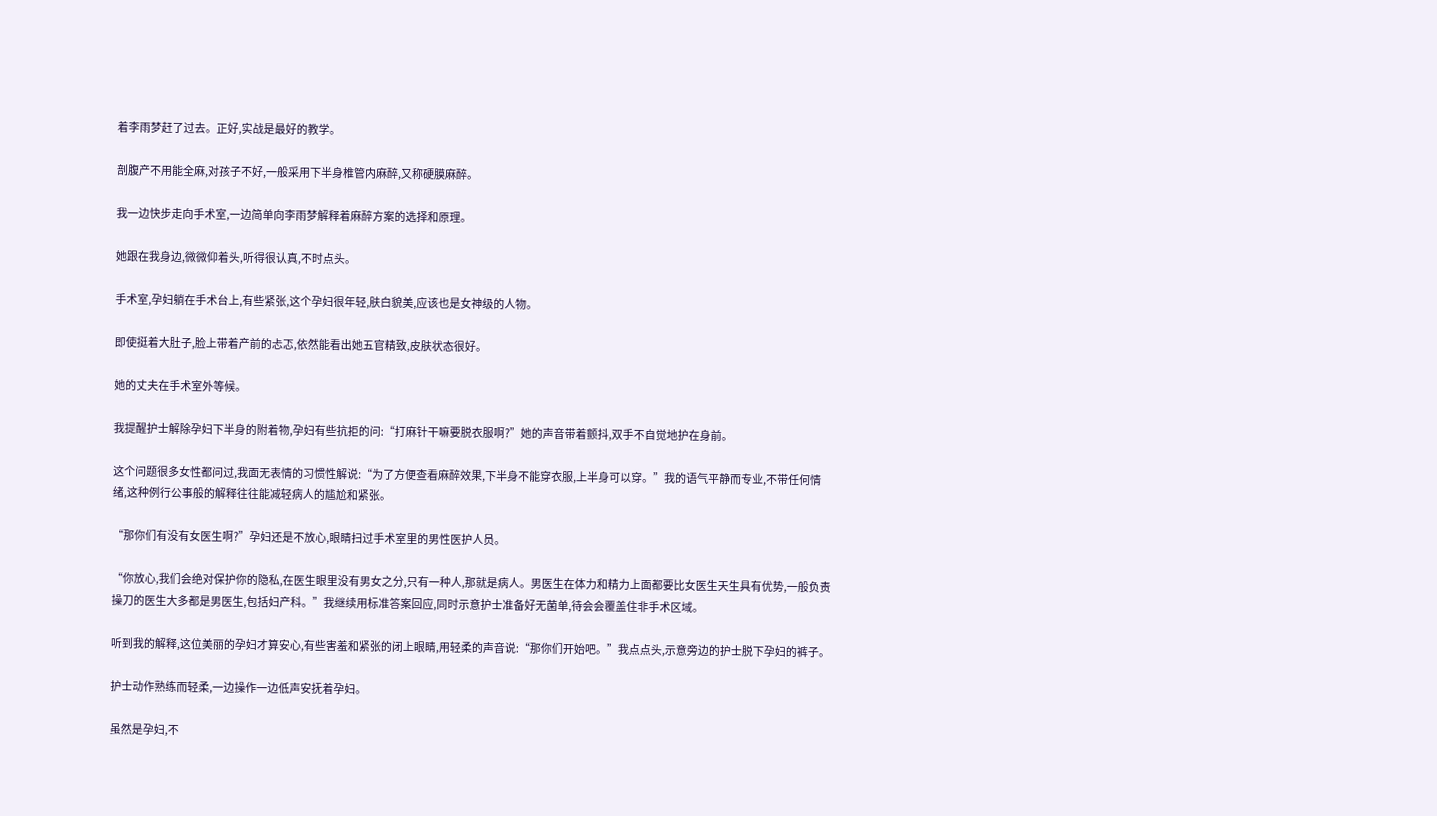着李雨梦赶了过去。正好,实战是最好的教学。

剖腹产不用能全麻,对孩子不好,一般采用下半身椎管内麻醉,又称硬膜麻醉。

我一边快步走向手术室,一边简单向李雨梦解释着麻醉方案的选择和原理。

她跟在我身边,微微仰着头,听得很认真,不时点头。

手术室,孕妇躺在手术台上,有些紧张,这个孕妇很年轻,肤白貌美,应该也是女神级的人物。

即使挺着大肚子,脸上带着产前的忐忑,依然能看出她五官精致,皮肤状态很好。

她的丈夫在手术室外等候。

我提醒护士解除孕妇下半身的附着物,孕妇有些抗拒的问:“打麻针干嘛要脱衣服啊?”她的声音带着颤抖,双手不自觉地护在身前。

这个问题很多女性都问过,我面无表情的习惯性解说:“为了方便查看麻醉效果,下半身不能穿衣服,上半身可以穿。”我的语气平静而专业,不带任何情绪,这种例行公事般的解释往往能减轻病人的尴尬和紧张。

“那你们有没有女医生啊?”孕妇还是不放心,眼睛扫过手术室里的男性医护人员。

“你放心,我们会绝对保护你的隐私,在医生眼里没有男女之分,只有一种人,那就是病人。男医生在体力和精力上面都要比女医生天生具有优势,一般负责操刀的医生大多都是男医生,包括妇产科。”我继续用标准答案回应,同时示意护士准备好无菌单,待会会覆盖住非手术区域。

听到我的解释,这位美丽的孕妇才算安心,有些害羞和紧张的闭上眼睛,用轻柔的声音说:“那你们开始吧。”我点点头,示意旁边的护士脱下孕妇的裤子。

护士动作熟练而轻柔,一边操作一边低声安抚着孕妇。

虽然是孕妇,不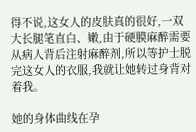得不说,这女人的皮肤真的很好,一双大长腿笔直白、嫩,由于硬膜麻醉需要从病人背后注射麻醉剂,所以等护士脱完这女人的衣服,我就让她转过身背对着我。

她的身体曲线在孕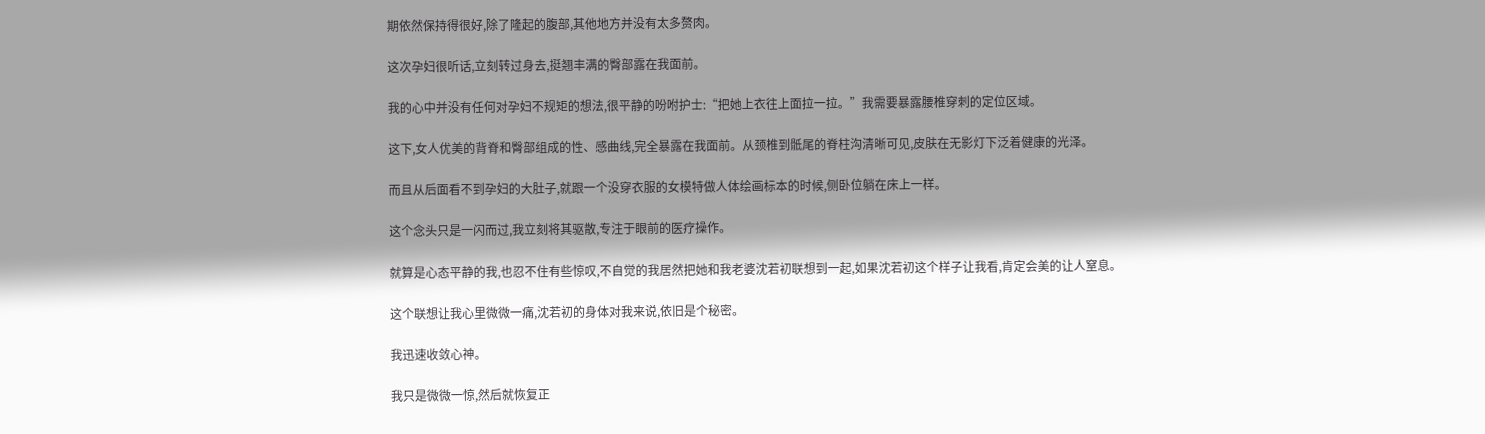期依然保持得很好,除了隆起的腹部,其他地方并没有太多赘肉。

这次孕妇很听话,立刻转过身去,挺翘丰满的臀部露在我面前。

我的心中并没有任何对孕妇不规矩的想法,很平静的吩咐护士:“把她上衣往上面拉一拉。”我需要暴露腰椎穿刺的定位区域。

这下,女人优美的背脊和臀部组成的性、感曲线,完全暴露在我面前。从颈椎到骶尾的脊柱沟清晰可见,皮肤在无影灯下泛着健康的光泽。

而且从后面看不到孕妇的大肚子,就跟一个没穿衣服的女模特做人体绘画标本的时候,侧卧位躺在床上一样。

这个念头只是一闪而过,我立刻将其驱散,专注于眼前的医疗操作。

就算是心态平静的我,也忍不住有些惊叹,不自觉的我居然把她和我老婆沈若初联想到一起,如果沈若初这个样子让我看,肯定会美的让人窒息。

这个联想让我心里微微一痛,沈若初的身体对我来说,依旧是个秘密。

我迅速收敛心神。

我只是微微一惊,然后就恢复正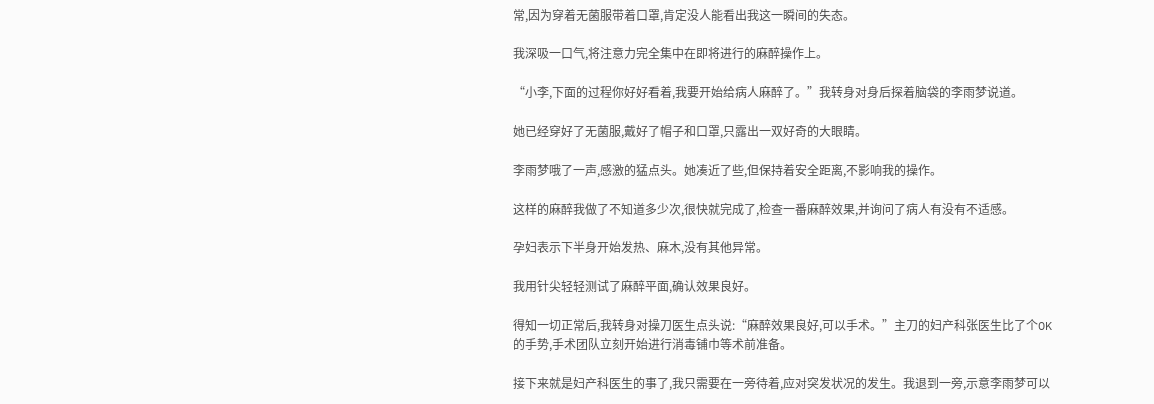常,因为穿着无菌服带着口罩,肯定没人能看出我这一瞬间的失态。

我深吸一口气,将注意力完全集中在即将进行的麻醉操作上。

“小李,下面的过程你好好看着,我要开始给病人麻醉了。”我转身对身后探着脑袋的李雨梦说道。

她已经穿好了无菌服,戴好了帽子和口罩,只露出一双好奇的大眼睛。

李雨梦哦了一声,感激的猛点头。她凑近了些,但保持着安全距离,不影响我的操作。

这样的麻醉我做了不知道多少次,很快就完成了,检查一番麻醉效果,并询问了病人有没有不适感。

孕妇表示下半身开始发热、麻木,没有其他异常。

我用针尖轻轻测试了麻醉平面,确认效果良好。

得知一切正常后,我转身对操刀医生点头说:“麻醉效果良好,可以手术。”主刀的妇产科张医生比了个OK的手势,手术团队立刻开始进行消毒铺巾等术前准备。

接下来就是妇产科医生的事了,我只需要在一旁待着,应对突发状况的发生。我退到一旁,示意李雨梦可以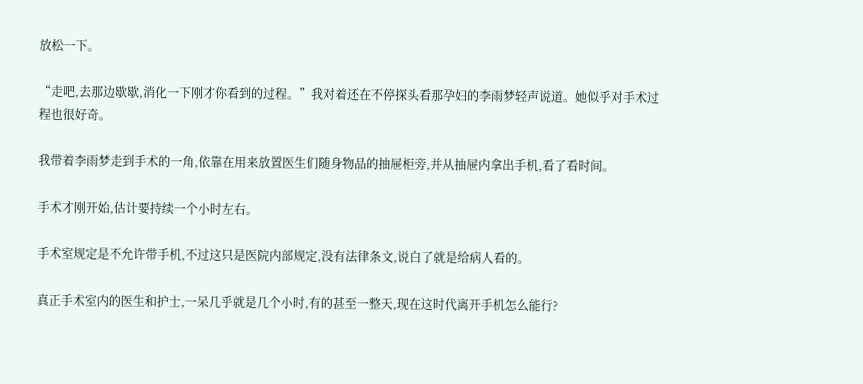放松一下。

“走吧,去那边歇歇,消化一下刚才你看到的过程。”我对着还在不停探头看那孕妇的李雨梦轻声说道。她似乎对手术过程也很好奇。

我带着李雨梦走到手术的一角,依靠在用来放置医生们随身物品的抽屉柜旁,并从抽屉内拿出手机,看了看时间。

手术才刚开始,估计要持续一个小时左右。

手术室规定是不允许带手机,不过这只是医院内部规定,没有法律条文,说白了就是给病人看的。

真正手术室内的医生和护士,一呆几乎就是几个小时,有的甚至一整天,现在这时代离开手机怎么能行?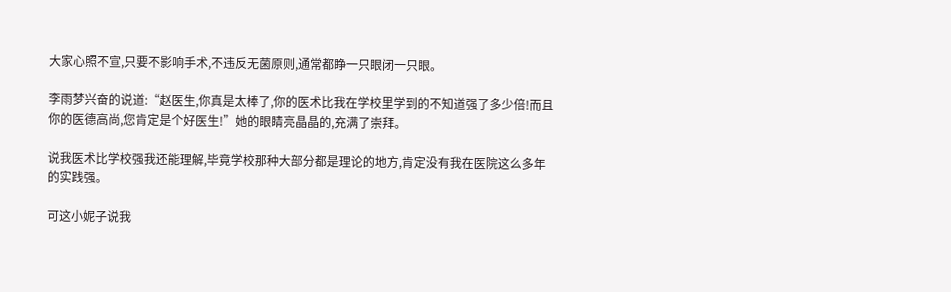大家心照不宣,只要不影响手术,不违反无菌原则,通常都睁一只眼闭一只眼。

李雨梦兴奋的说道:“赵医生,你真是太棒了,你的医术比我在学校里学到的不知道强了多少倍!而且你的医德高尚,您肯定是个好医生!”她的眼睛亮晶晶的,充满了崇拜。

说我医术比学校强我还能理解,毕竟学校那种大部分都是理论的地方,肯定没有我在医院这么多年的实践强。

可这小妮子说我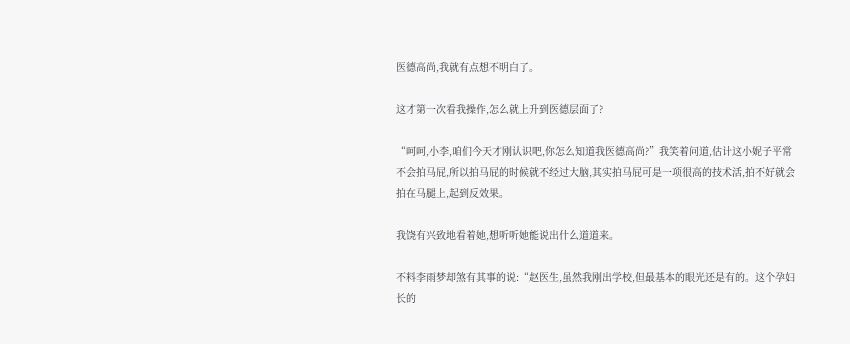医德高尚,我就有点想不明白了。

这才第一次看我操作,怎么就上升到医德层面了?

“呵呵,小李,咱们今天才刚认识吧,你怎么知道我医德高尚?”我笑着问道,估计这小妮子平常不会拍马屁,所以拍马屁的时候就不经过大脑,其实拍马屁可是一项很高的技术活,拍不好就会拍在马腿上,起到反效果。

我饶有兴致地看着她,想听听她能说出什么道道来。

不料李雨梦却煞有其事的说:“赵医生,虽然我刚出学校,但最基本的眼光还是有的。这个孕妇长的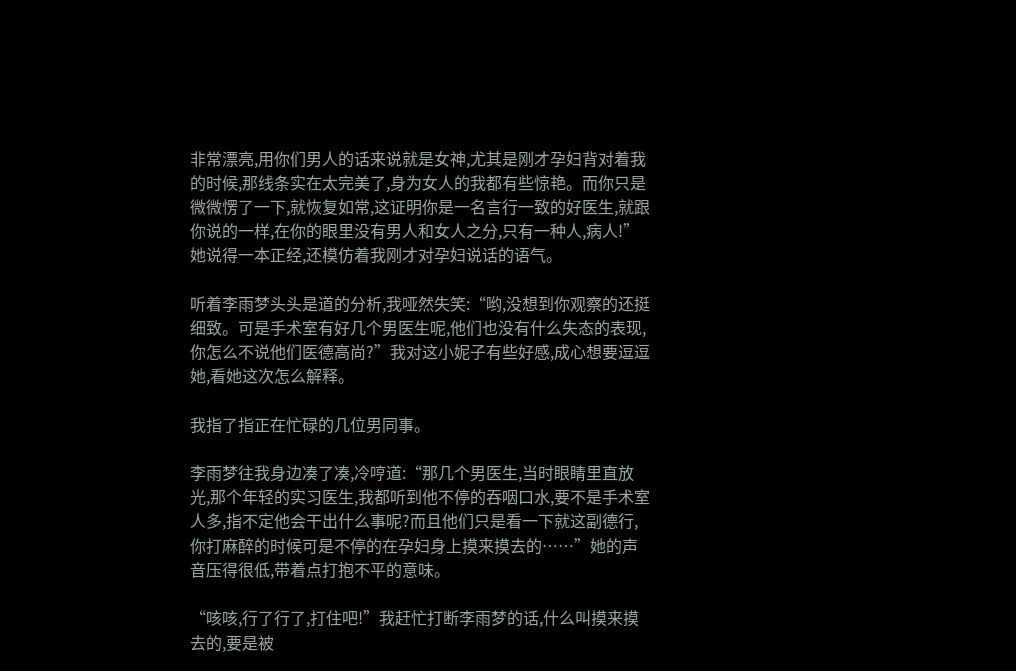非常漂亮,用你们男人的话来说就是女神,尤其是刚才孕妇背对着我的时候,那线条实在太完美了,身为女人的我都有些惊艳。而你只是微微愣了一下,就恢复如常,这证明你是一名言行一致的好医生,就跟你说的一样,在你的眼里没有男人和女人之分,只有一种人,病人!”她说得一本正经,还模仿着我刚才对孕妇说话的语气。

听着李雨梦头头是道的分析,我哑然失笑:“哟,没想到你观察的还挺细致。可是手术室有好几个男医生呢,他们也没有什么失态的表现,你怎么不说他们医德高尚?”我对这小妮子有些好感,成心想要逗逗她,看她这次怎么解释。

我指了指正在忙碌的几位男同事。

李雨梦往我身边凑了凑,冷哼道:“那几个男医生,当时眼睛里直放光,那个年轻的实习医生,我都听到他不停的吞咽口水,要不是手术室人多,指不定他会干出什么事呢?而且他们只是看一下就这副德行,你打麻醉的时候可是不停的在孕妇身上摸来摸去的……”她的声音压得很低,带着点打抱不平的意味。

“咳咳,行了行了,打住吧!”我赶忙打断李雨梦的话,什么叫摸来摸去的,要是被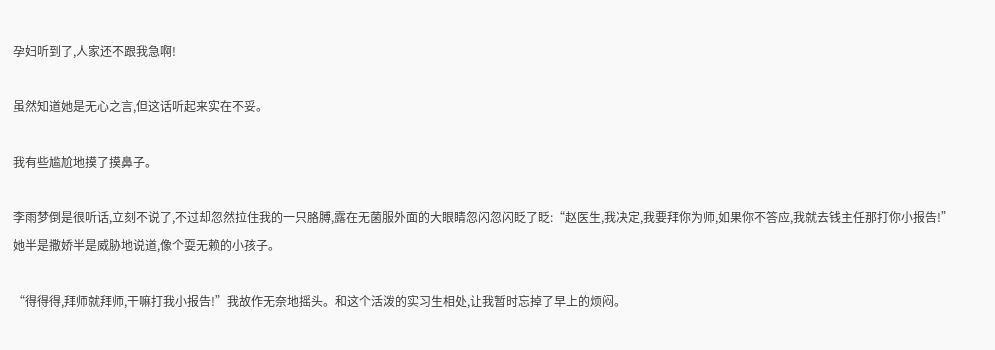孕妇听到了,人家还不跟我急啊!

虽然知道她是无心之言,但这话听起来实在不妥。

我有些尴尬地摸了摸鼻子。

李雨梦倒是很听话,立刻不说了,不过却忽然拉住我的一只胳膊,露在无菌服外面的大眼睛忽闪忽闪眨了眨:“赵医生,我决定,我要拜你为师,如果你不答应,我就去钱主任那打你小报告!”她半是撒娇半是威胁地说道,像个耍无赖的小孩子。

“得得得,拜师就拜师,干嘛打我小报告!”我故作无奈地摇头。和这个活泼的实习生相处,让我暂时忘掉了早上的烦闷。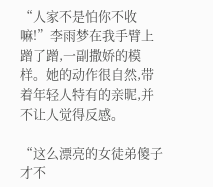“人家不是怕你不收嘛!”李雨梦在我手臂上蹭了蹭,一副撒娇的模样。她的动作很自然,带着年轻人特有的亲昵,并不让人觉得反感。

“这么漂亮的女徒弟傻子才不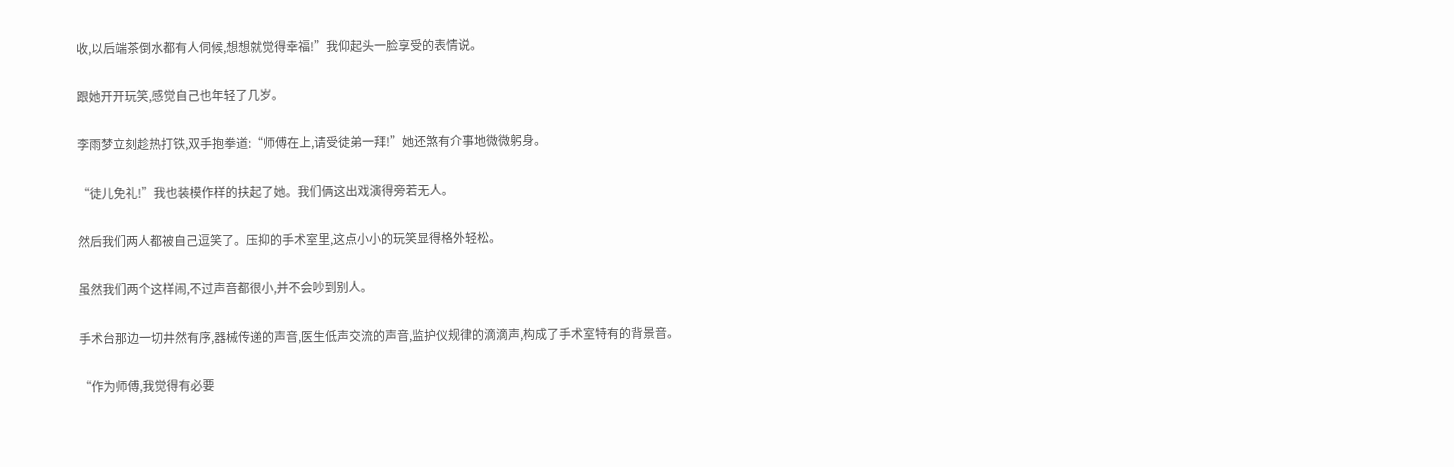收,以后端茶倒水都有人伺候,想想就觉得幸福!”我仰起头一脸享受的表情说。

跟她开开玩笑,感觉自己也年轻了几岁。

李雨梦立刻趁热打铁,双手抱拳道:“师傅在上,请受徒弟一拜!”她还煞有介事地微微躬身。

“徒儿免礼!”我也装模作样的扶起了她。我们俩这出戏演得旁若无人。

然后我们两人都被自己逗笑了。压抑的手术室里,这点小小的玩笑显得格外轻松。

虽然我们两个这样闹,不过声音都很小,并不会吵到别人。

手术台那边一切井然有序,器械传递的声音,医生低声交流的声音,监护仪规律的滴滴声,构成了手术室特有的背景音。

“作为师傅,我觉得有必要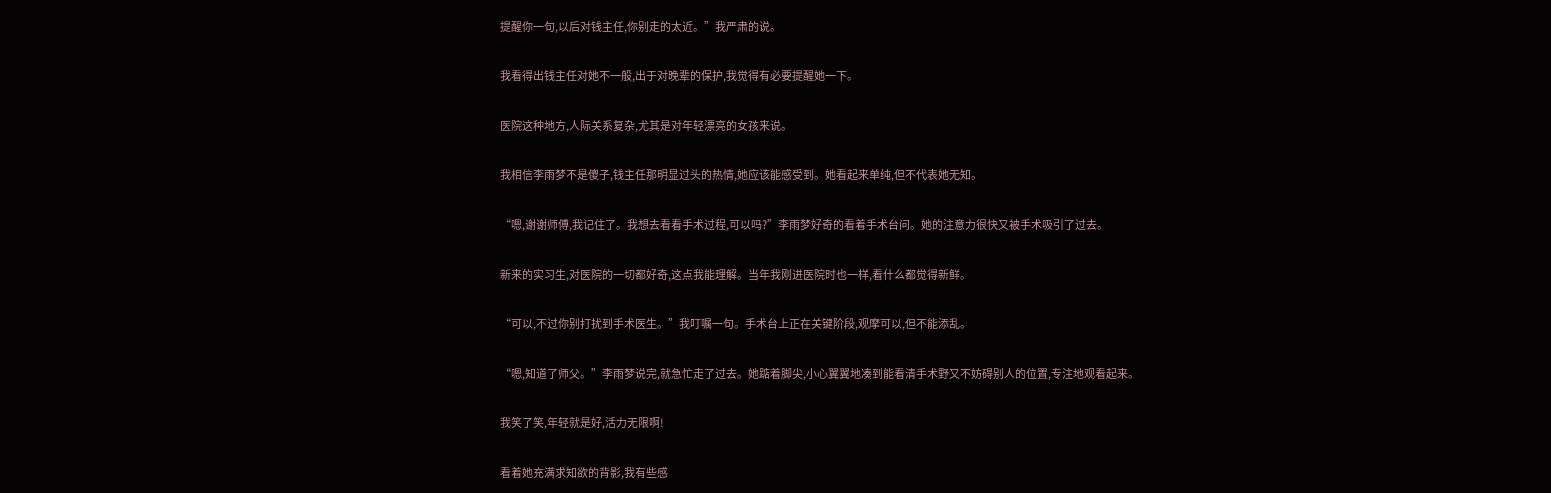提醒你一句,以后对钱主任,你别走的太近。”我严肃的说。

我看得出钱主任对她不一般,出于对晚辈的保护,我觉得有必要提醒她一下。

医院这种地方,人际关系复杂,尤其是对年轻漂亮的女孩来说。

我相信李雨梦不是傻子,钱主任那明显过头的热情,她应该能感受到。她看起来单纯,但不代表她无知。

“嗯,谢谢师傅,我记住了。我想去看看手术过程,可以吗?”李雨梦好奇的看着手术台问。她的注意力很快又被手术吸引了过去。

新来的实习生,对医院的一切都好奇,这点我能理解。当年我刚进医院时也一样,看什么都觉得新鲜。

“可以,不过你别打扰到手术医生。”我叮嘱一句。手术台上正在关键阶段,观摩可以,但不能添乱。

“嗯,知道了师父。”李雨梦说完,就急忙走了过去。她踮着脚尖,小心翼翼地凑到能看清手术野又不妨碍别人的位置,专注地观看起来。

我笑了笑,年轻就是好,活力无限啊!

看着她充满求知欲的背影,我有些感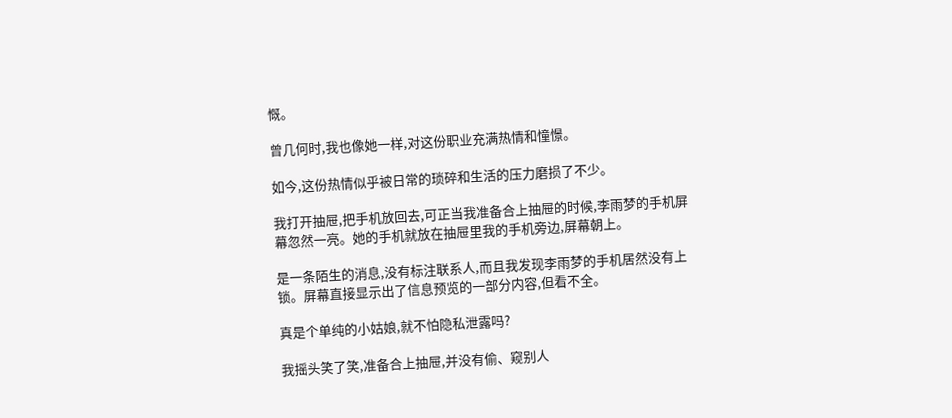慨。

曾几何时,我也像她一样,对这份职业充满热情和憧憬。

如今,这份热情似乎被日常的琐碎和生活的压力磨损了不少。

我打开抽屉,把手机放回去,可正当我准备合上抽屉的时候,李雨梦的手机屏幕忽然一亮。她的手机就放在抽屉里我的手机旁边,屏幕朝上。

是一条陌生的消息,没有标注联系人,而且我发现李雨梦的手机居然没有上锁。屏幕直接显示出了信息预览的一部分内容,但看不全。

真是个单纯的小姑娘,就不怕隐私泄露吗?

我摇头笑了笑,准备合上抽屉,并没有偷、窥别人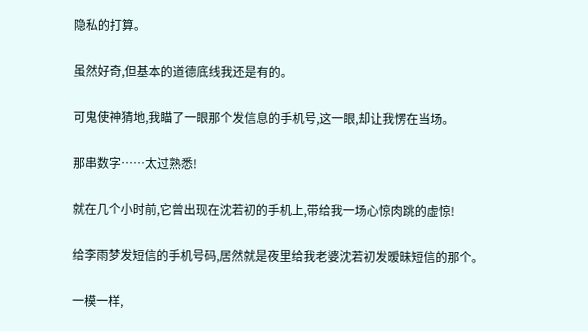隐私的打算。

虽然好奇,但基本的道德底线我还是有的。

可鬼使神猜地,我瞄了一眼那个发信息的手机号,这一眼,却让我愣在当场。

那串数字……太过熟悉!

就在几个小时前,它曾出现在沈若初的手机上,带给我一场心惊肉跳的虚惊!

给李雨梦发短信的手机号码,居然就是夜里给我老婆沈若初发暧昧短信的那个。

一模一样,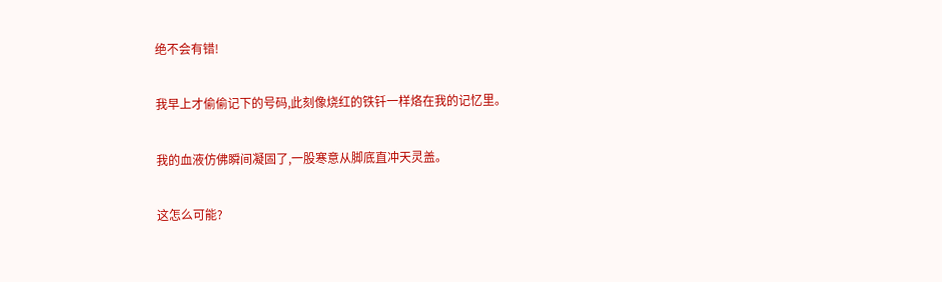绝不会有错!

我早上才偷偷记下的号码,此刻像烧红的铁钎一样烙在我的记忆里。

我的血液仿佛瞬间凝固了,一股寒意从脚底直冲天灵盖。

这怎么可能?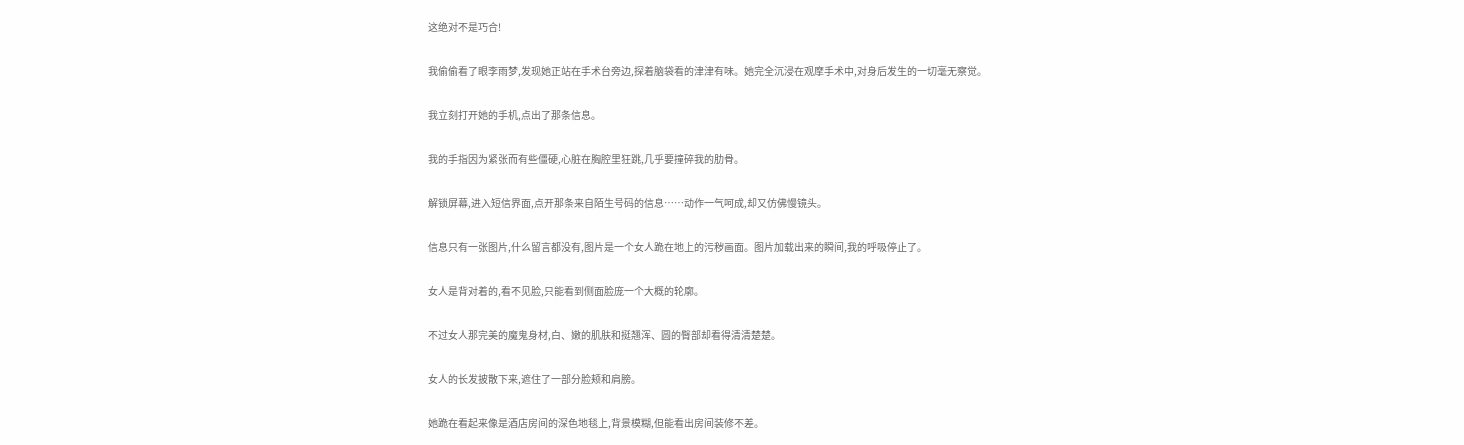这绝对不是巧合!

我偷偷看了眼李雨梦,发现她正站在手术台旁边,探着脑袋看的津津有味。她完全沉浸在观摩手术中,对身后发生的一切毫无察觉。

我立刻打开她的手机,点出了那条信息。

我的手指因为紧张而有些僵硬,心脏在胸腔里狂跳,几乎要撞碎我的肋骨。

解锁屏幕,进入短信界面,点开那条来自陌生号码的信息……动作一气呵成,却又仿佛慢镜头。

信息只有一张图片,什么留言都没有,图片是一个女人跪在地上的污秽画面。图片加载出来的瞬间,我的呼吸停止了。

女人是背对着的,看不见脸,只能看到侧面脸庞一个大概的轮廓。

不过女人那完美的魔鬼身材,白、嫩的肌肤和挺翘浑、圆的臀部却看得清清楚楚。

女人的长发披散下来,遮住了一部分脸颊和肩膀。

她跪在看起来像是酒店房间的深色地毯上,背景模糊,但能看出房间装修不差。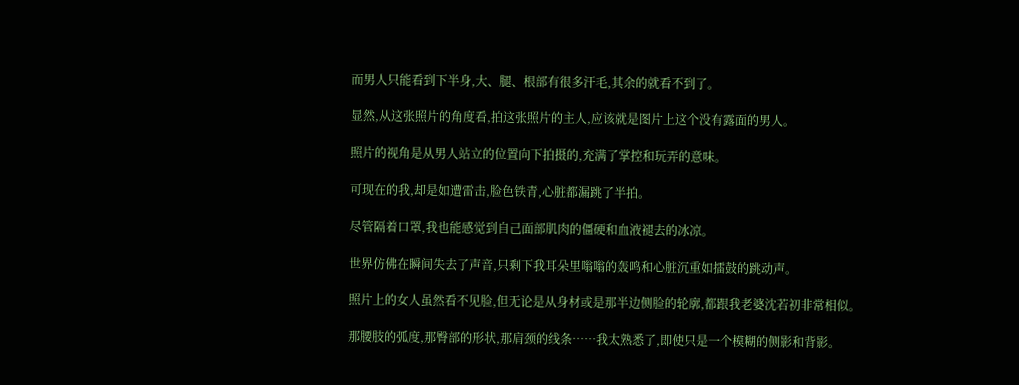而男人只能看到下半身,大、腿、根部有很多汗毛,其余的就看不到了。

显然,从这张照片的角度看,拍这张照片的主人,应该就是图片上这个没有露面的男人。

照片的视角是从男人站立的位置向下拍摄的,充满了掌控和玩弄的意味。

可现在的我,却是如遭雷击,脸色铁青,心脏都漏跳了半拍。

尽管隔着口罩,我也能感觉到自己面部肌肉的僵硬和血液褪去的冰凉。

世界仿佛在瞬间失去了声音,只剩下我耳朵里嗡嗡的轰鸣和心脏沉重如擂鼓的跳动声。

照片上的女人虽然看不见脸,但无论是从身材或是那半边侧脸的轮廓,都跟我老婆沈若初非常相似。

那腰肢的弧度,那臀部的形状,那肩颈的线条……我太熟悉了,即使只是一个模糊的侧影和背影。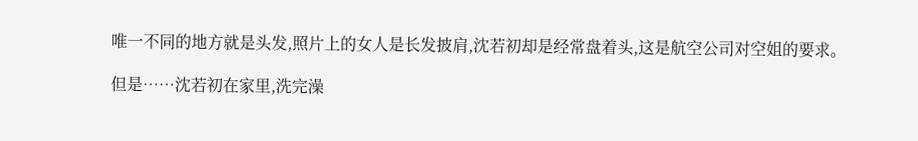唯一不同的地方就是头发,照片上的女人是长发披肩,沈若初却是经常盘着头,这是航空公司对空姐的要求。

但是……沈若初在家里,洗完澡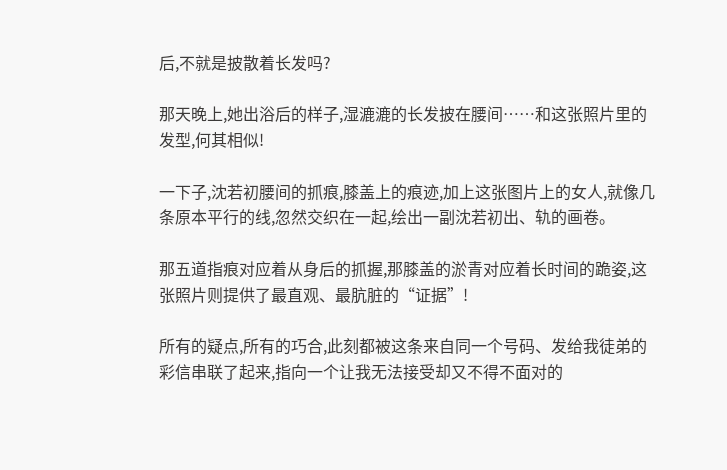后,不就是披散着长发吗?

那天晚上,她出浴后的样子,湿漉漉的长发披在腰间……和这张照片里的发型,何其相似!

一下子,沈若初腰间的抓痕,膝盖上的痕迹,加上这张图片上的女人,就像几条原本平行的线,忽然交织在一起,绘出一副沈若初出、轨的画卷。

那五道指痕对应着从身后的抓握,那膝盖的淤青对应着长时间的跪姿,这张照片则提供了最直观、最肮脏的“证据”!

所有的疑点,所有的巧合,此刻都被这条来自同一个号码、发给我徒弟的彩信串联了起来,指向一个让我无法接受却又不得不面对的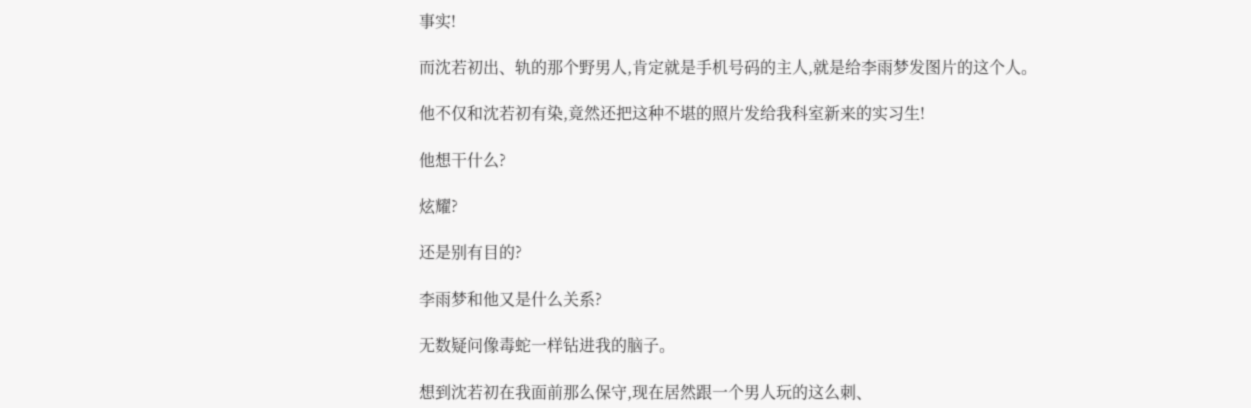事实!

而沈若初出、轨的那个野男人,肯定就是手机号码的主人,就是给李雨梦发图片的这个人。

他不仅和沈若初有染,竟然还把这种不堪的照片发给我科室新来的实习生!

他想干什么?

炫耀?

还是别有目的?

李雨梦和他又是什么关系?

无数疑问像毒蛇一样钻进我的脑子。

想到沈若初在我面前那么保守,现在居然跟一个男人玩的这么刺、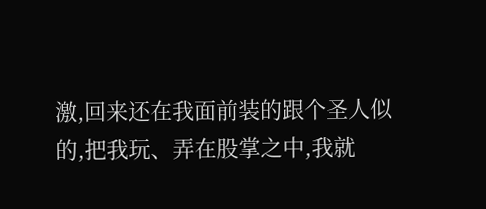激,回来还在我面前装的跟个圣人似的,把我玩、弄在股掌之中,我就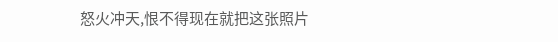怒火冲天,恨不得现在就把这张照片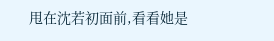甩在沈若初面前,看看她是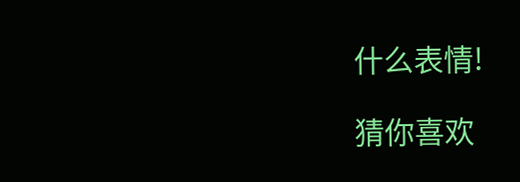什么表情!

猜你喜欢